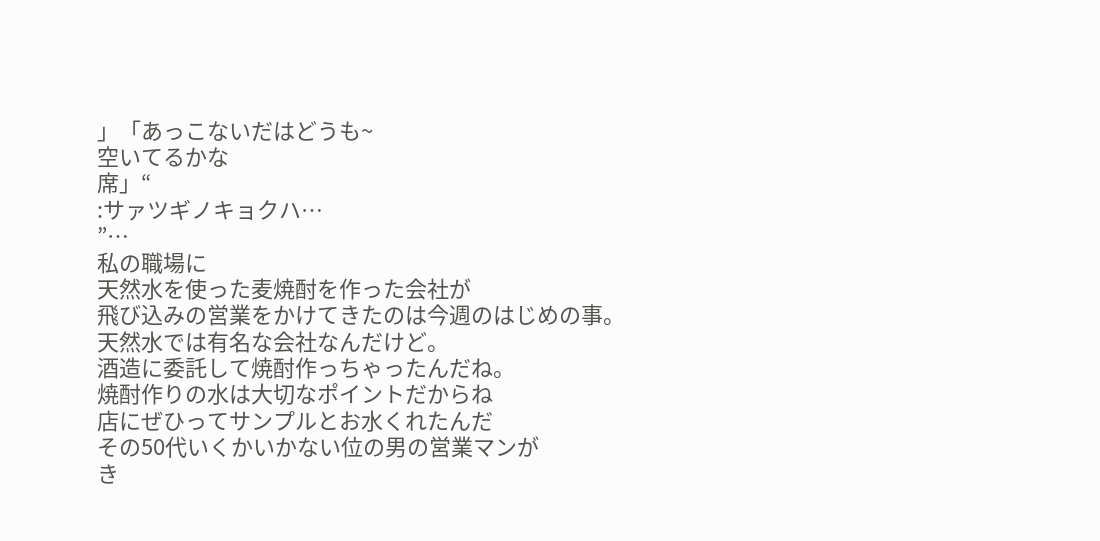」「あっこないだはどうも~
空いてるかな
席」“
:サァツギノキョクハ…
”…
私の職場に
天然水を使った麦焼酎を作った会社が
飛び込みの営業をかけてきたのは今週のはじめの事。
天然水では有名な会社なんだけど。
酒造に委託して焼酎作っちゃったんだね。
焼酎作りの水は大切なポイントだからね
店にぜひってサンプルとお水くれたんだ
その50代いくかいかない位の男の営業マンが
き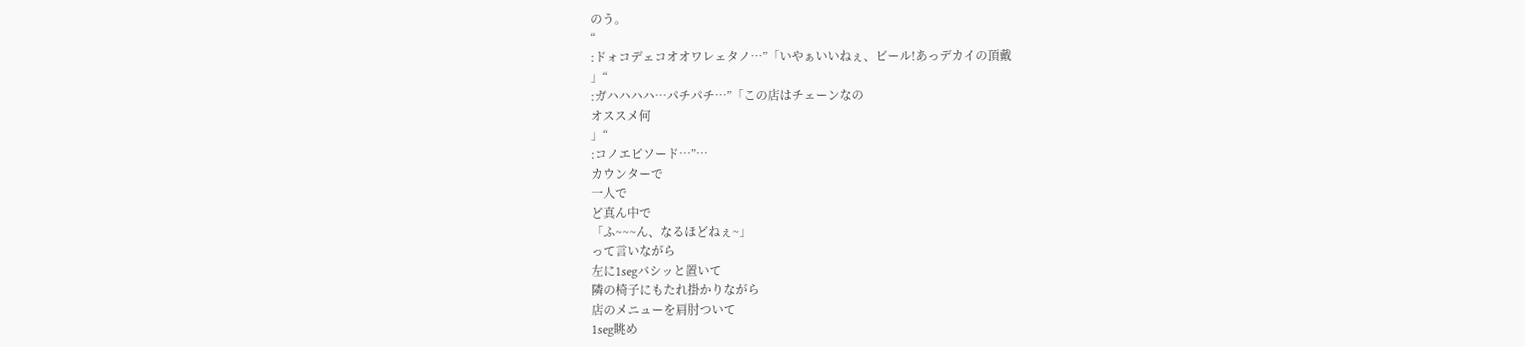のう。
“
:ドォコデェコオオワレェタノ…”「いやぁいいねぇ、ビール!あっデカイの頂戴
」“
:ガハハハハ…パチパチ…”「この店はチェーンなの
オススメ何
」“
:コノエピソード…”…
カウンターで
一人で
ど真ん中で
「ふ~~~ん、なるほどねぇ~」
って言いながら
左に1segバシッと置いて
隣の椅子にもたれ掛かりながら
店のメニューを肩肘ついて
1seg眺め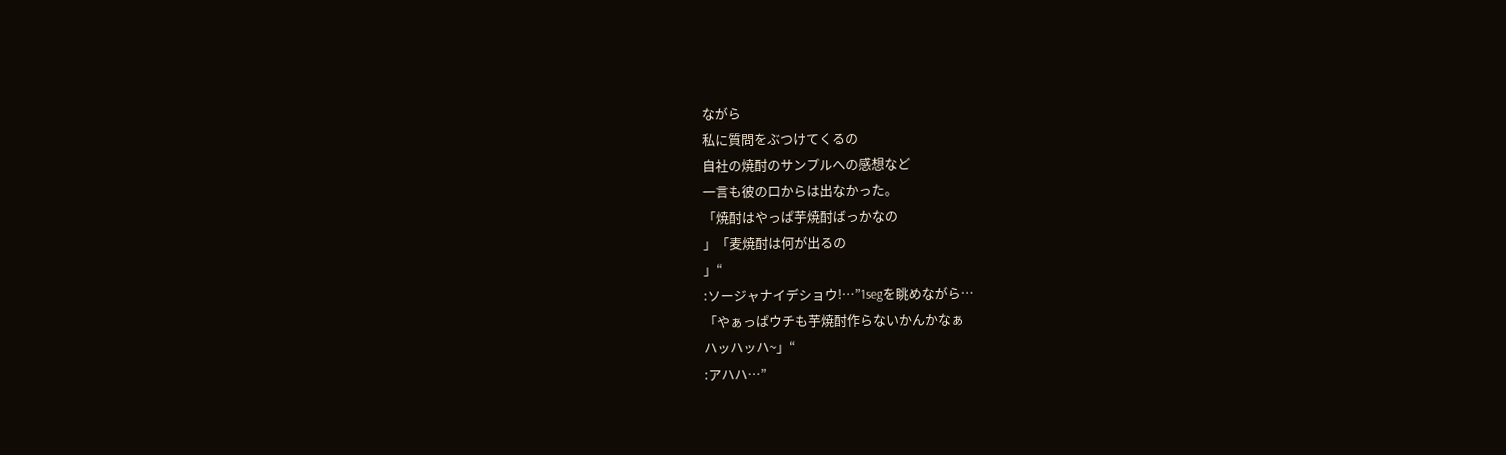ながら
私に質問をぶつけてくるの
自社の焼酎のサンプルへの感想など
一言も彼の口からは出なかった。
「焼酎はやっぱ芋焼酎ばっかなの
」「麦焼酎は何が出るの
」“
:ソージャナイデショウ!…”1segを眺めながら…
「やぁっぱウチも芋焼酎作らないかんかなぁ
ハッハッハ~」“
:アハハ…”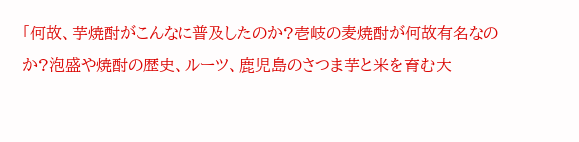「何故、芋焼酎がこんなに普及したのか?壱岐の麦焼酎が何故有名なのか?泡盛や焼酎の歴史、ルーツ、鹿児島のさつま芋と米を育む大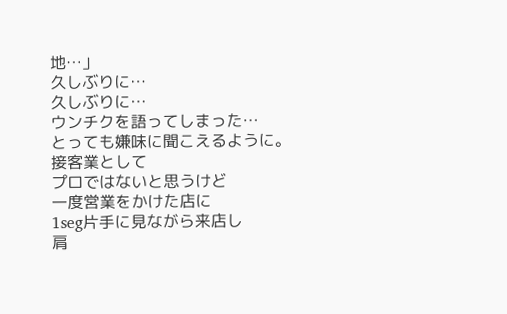地…」
久しぶりに…
久しぶりに…
ウンチクを語ってしまった…
とっても嫌味に聞こえるように。
接客業として
プロではないと思うけど
一度営業をかけた店に
1seg片手に見ながら来店し
肩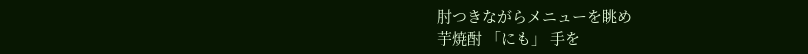肘つきながらメニューを眺め
芋焼酎 「にも」 手を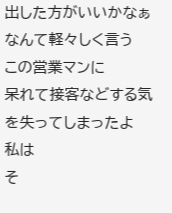出した方がいいかなぁ
なんて軽々しく言う
この営業マンに
呆れて接客などする気を失ってしまったよ
私は
そ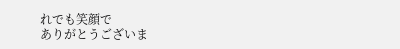れでも笑顔で
ありがとうございま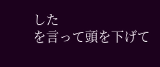した
を言って頭を下げて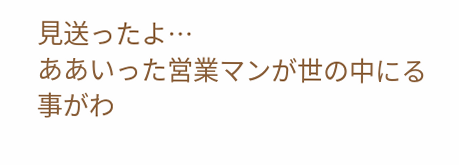見送ったよ…
ああいった営業マンが世の中にる事がわ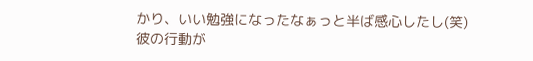かり、いい勉強になったなぁっと半ば感心したし(笑)
彼の行動が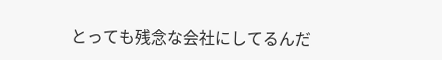とっても残念な会社にしてるんだ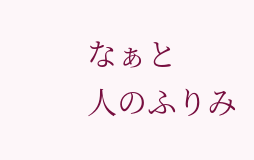なぁと
人のふりみ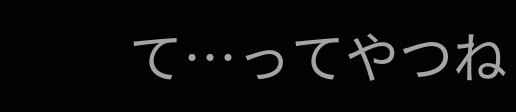て…ってやつね